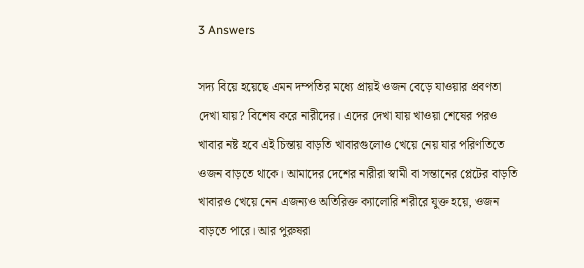3 Answers

সদ্য বিয়ে হয়েছে এমন দম্পতির মধ্যে প্রায়ই ওজন বেড়ে যাওয়ার প্রবণতা দেখা যায়? বিশেষ করে নারীদের। এদের দেখা যায় খাওয়া শেষের পরও খাবার নষ্ট হবে এই চিন্তায় বাড়তি খাবারগুলোও খেয়ে নেয় যার পরিণতিতে ওজন বাড়তে থাকে। আমাদের দেশের নারীরা স্বামী বা সন্তানের প্লেটের বাড়তি খাবারও খেয়ে নেন এজন্যও অতিরিক্ত ক্যালোরি শরীরে যুক্ত হয়ে, ওজন বাড়তে পারে। আর পুরুষরা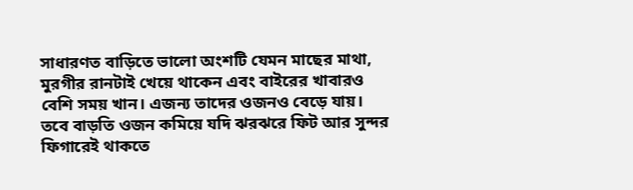সাধারণত বাড়িতে ভালো অংশটি যেমন মাছের মাথা, মুরগীর রানটাই খেয়ে থাকেন এবং বাইরের খাবারও বেশি সময় খান। এজন্য তাদের ওজনও বেড়ে যায়। তবে বাড়তি ওজন কমিয়ে যদি ঝরঝরে ফিট আর সুন্দর ফিগারেই থাকতে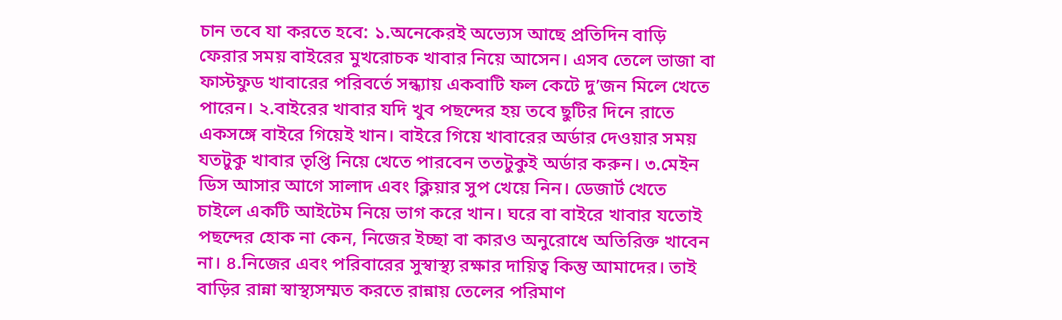চান তবে যা করতে হবে: ১.অনেকেরই অভ্যেস আছে প্রতিদিন বাড়ি ফেরার সময় বাইরের মুখরোচক খাবার নিয়ে আসেন। এসব তেলে ভাজা বা ফাস্টফুড খাবারের পরিবর্তে সন্ধ্যায় একবাটি ফল কেটে দু’জন মিলে খেতে পারেন। ২.বাইরের খাবার যদি খুব পছন্দের হয় তবে ছুটির দিনে রাতে একসঙ্গে বাইরে গিয়েই খান। বাইরে গিয়ে খাবারের অর্ডার দেওয়ার সময় যতটুকু খাবার তৃপ্তি নিয়ে খেতে পারবেন ততটুকুই অর্ডার করুন। ৩.মেইন ডিস আসার আগে সালাদ এবং ক্লিয়ার সুপ খেয়ে নিন। ডেজার্ট খেতে চাইলে একটি আইটেম নিয়ে ভাগ করে খান। ঘরে বা বাইরে খাবার যতোই পছন্দের হোক না কেন, নিজের ইচ্ছা বা কারও অনুরোধে অতিরিক্ত খাবেন না। ৪.নিজের এবং পরিবারের সুস্বাস্থ্য রক্ষার দায়িত্ব কিন্তু আমাদের। তাই বাড়ির রান্না স্বাস্থ্যসম্মত করতে রান্নায় তেলের পরিমাণ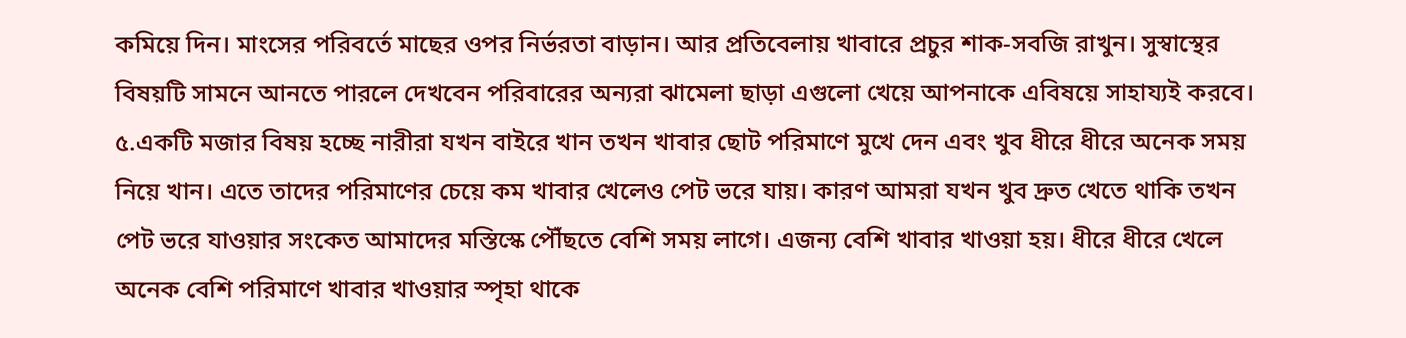কমিয়ে দিন। মাংসের পরিবর্তে মাছের ওপর নির্ভরতা বাড়ান। আর প্রতিবেলায় খাবারে প্রচুর শাক-সবজি রাখুন। সুস্বাস্থের বিষয়টি সামনে আনতে পারলে দেখবেন পরিবারের অন্যরা ঝামেলা ছাড়া এগুলো খেয়ে আপনাকে এবিষয়ে সাহায্যই করবে। ৫.একটি মজার বিষয় হচ্ছে নারীরা যখন বাইরে খান তখন খাবার ছোট পরিমাণে মুখে দেন এবং খুব ধীরে ধীরে অনেক সময় নিয়ে খান। এতে তাদের পরিমাণের চেয়ে কম খাবার খেলেও পেট ভরে যায়। কারণ আমরা যখন খুব দ্রুত খেতে থাকি তখন পেট ভরে যাওয়ার সংকেত আমাদের মস্তিস্কে পৌঁছতে বেশি সময় লাগে। এজন্য বেশি খাবার খাওয়া হয়। ধীরে ধীরে খেলে অনেক বেশি পরিমাণে খাবার খাওয়ার স্পৃহা থাকে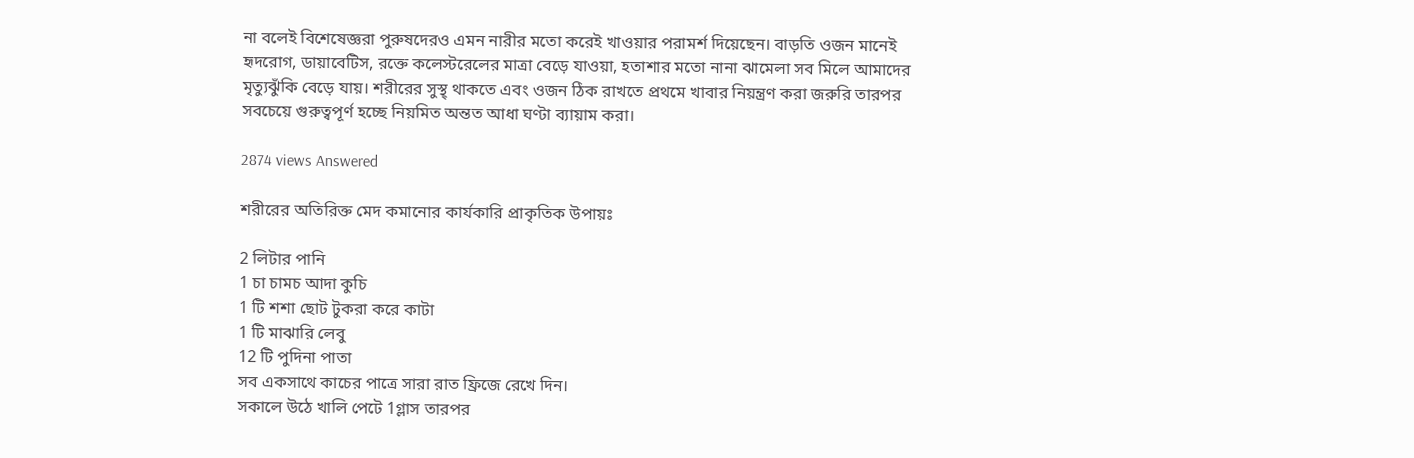না বলেই বিশেষেজ্ঞরা পুরুষদেরও এমন নারীর মতো করেই খাওয়ার পরামর্শ দিয়েছেন। বাড়তি ওজন মানেই হৃদরোগ, ডায়াবেটিস, রক্তে কলেস্টরেলের মাত্রা বেড়ে যাওয়া, হতাশার মতো নানা ঝামেলা সব মিলে আমাদের মৃত্যুঝুঁকি বেড়ে যায়। শরীরের সুস্থ্ থাকতে এবং ওজন ঠিক রাখতে প্রথমে খাবার নিয়ন্ত্রণ করা জরুরি তারপর সবচেয়ে গুরুত্বপূর্ণ হচ্ছে নিয়মিত অন্তত আধা ঘণ্টা ব্যায়াম করা।

2874 views Answered

শরীরের অতিরিক্ত মেদ কমানোর কার্যকারি প্রাকৃতিক উপায়ঃ

2 লিটার পানি
1 চা চামচ আদা কুচি
1 টি শশা ছোট টুকরা করে কাটা
1 টি মাঝারি লেবু
12 টি পুদিনা পাতা
সব একসাথে কাচের পাত্রে সারা রাত ফ্রিজে রেখে দিন।
সকালে উঠে খালি পেটে 1গ্লাস তারপর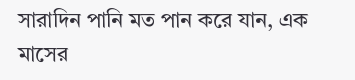সারাদিন পানি মত পান করে যান, এক মাসের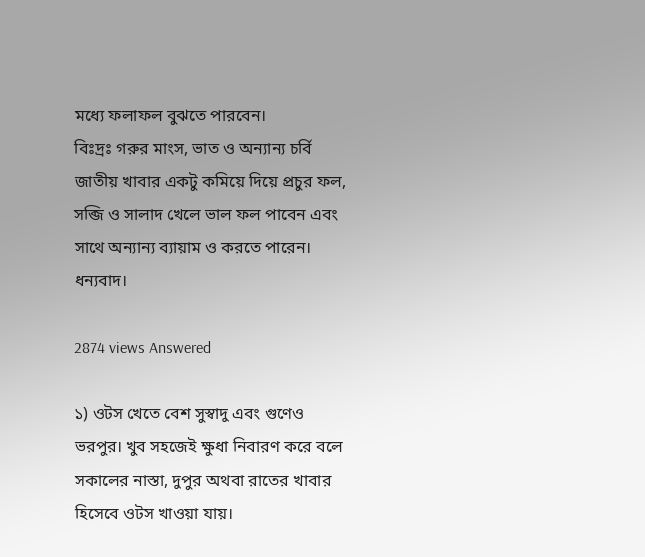মধ্যে ফলাফল বুঝতে পারবেন।
বিঃদ্রঃ গরুর মাংস, ভাত ও অন্যান্য চর্বি জাতীয় খাবার একটু কমিয়ে দিয়ে প্রচুর ফল, সব্জি ও সালাদ খেলে ভাল ফল পাবেন এবং সাথে অন্যান্য ব্যায়াম ও করতে পারেন।
ধন্যবাদ।

2874 views Answered

১) ওটস খেতে বেশ সুস্বাদু এবং গুণেও ভরপুর। খুব সহজেই ক্ষুধা নিবারণ করে বলে সকালের নাস্তা, দুপুর অথবা রাতের খাবার হিসেবে ওটস খাওয়া যায়।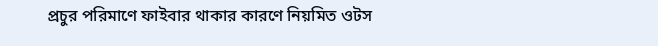প্রচুর পরিমাণে ফাইবার থাকার কারণে নিয়মিত ওটস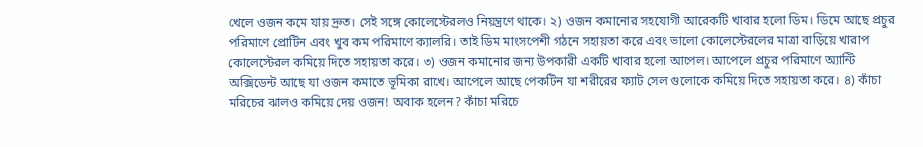খেলে ওজন কমে যায় দ্রুত। সেই সঙ্গে কোলেস্টেরলও নিয়ন্ত্রণে থাকে। ২) ওজন কমানোর সহযোগী আরেকটি খাবার হলো ডিম। ডিমে আছে প্রচুর পরিমাণে প্রোটিন এবং খুব কম পরিমাণে ক্যালরি। তাই ডিম মাংসপেশী গঠনে সহায়তা করে এবং ভালো কোলেস্টেরলের মাত্রা বাড়িয়ে খারাপ কোলেস্টেরল কমিয়ে দিতে সহায়তা করে। ৩) ওজন কমানোর জন্য উপকারী একটি খাবার হলো আপেল। আপেলে প্রচুর পরিমাণে অ্যান্টি অক্সিডেন্ট আছে যা ওজন কমাতে ভূমিকা রাখে। আপেলে আছে পেকটিন যা শরীরের ফ্যাট সেল গুলোকে কমিয়ে দিতে সহায়তা করে। ৪) কাঁচা মরিচের ঝালও কমিয়ে দেয় ওজন! অবাক হলেন? কাঁচা মরিচে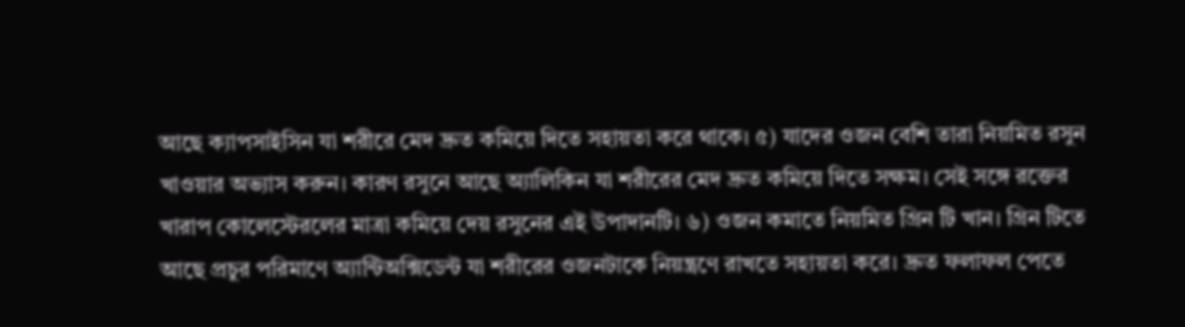আছে ক্যাপসাইসিন যা শরীরে মেদ দ্রুত কমিয়ে দিতে সহায়তা করে থাকে। ৫) যাদের ওজন বেশি তারা নিয়মিত রসুন খাওয়ার অভ্যাস করুন। কারণ রসুনে আছে অ্যালিকিন যা শরীরের মেদ দ্রুত কমিয়ে দিতে সক্ষম। সেই সঙ্গে রক্তের খারাপ কোলেস্টেরলের মাত্রা কমিয়ে দেয় রসুনের এই উপাদানটি। ৬) ওজন কমাতে নিয়মিত গ্রিন টি খান। গ্রিন টিতে আছে প্রচুর পরিমাণে অ্যান্টিঅক্সিডেন্ট যা শরীরের ওজনটাকে নিয়ন্ত্রণে রাখতে সহায়তা করে। দ্রুত ফলাফল পেতে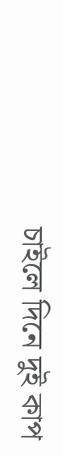চাইলে দিনে দুই কাপ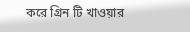করে গ্রিন টি খাওয়ার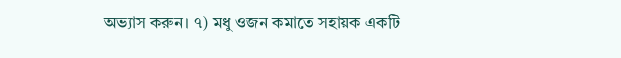অভ্যাস করুন। ৭) মধু ওজন কমাতে সহায়ক একটি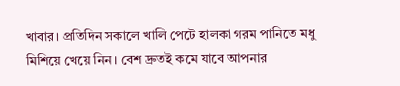খাবার। প্রতিদিন সকালে খালি পেটে হালকা গরম পানিতে মধু মিশিয়ে খেয়ে নিন। বেশ দ্রুতই কমে যাবে আপনার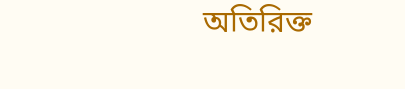অতিরিক্ত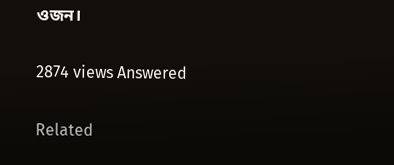ওজন।

2874 views Answered

Related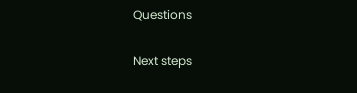Questions

Next steps